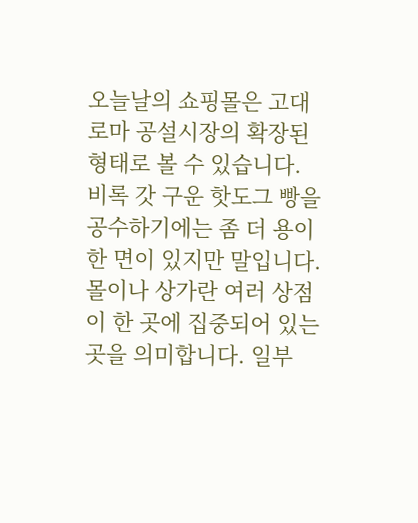오늘날의 쇼핑몰은 고대 로마 공설시장의 확장된 형태로 볼 수 있습니다. 비록 갓 구운 핫도그 빵을 공수하기에는 좀 더 용이한 면이 있지만 말입니다.
몰이나 상가란 여러 상점이 한 곳에 집중되어 있는 곳을 의미합니다. 일부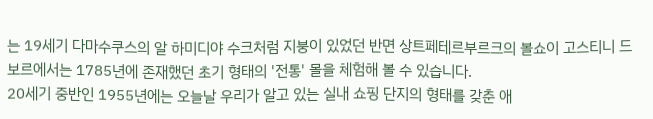는 19세기 다마수쿠스의 알 하미디야 수크처럼 지붕이 있었던 반면 상트페테르부르크의 볼쇼이 고스티니 드보르에서는 1785년에 존재했던 초기 형태의 '전통' 몰을 체험해 볼 수 있습니다.
20세기 중반인 1955년에는 오늘날 우리가 알고 있는 실내 쇼핑 단지의 형태를 갖춘 애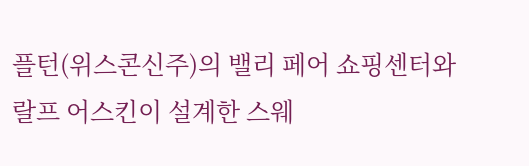플턴(위스콘신주)의 밸리 페어 쇼핑센터와 랄프 어스킨이 설계한 스웨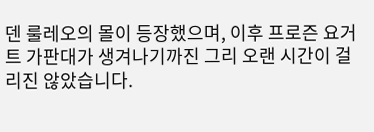덴 룰레오의 몰이 등장했으며, 이후 프로즌 요거트 가판대가 생겨나기까진 그리 오랜 시간이 걸리진 않았습니다.